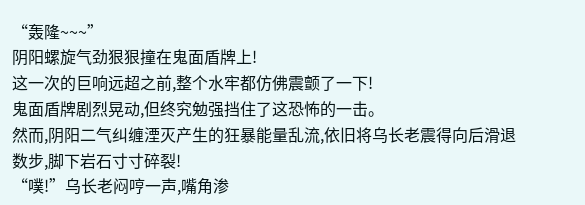“轰隆~~~”
阴阳螺旋气劲狠狠撞在鬼面盾牌上!
这一次的巨响远超之前,整个水牢都仿佛震颤了一下!
鬼面盾牌剧烈晃动,但终究勉强挡住了这恐怖的一击。
然而,阴阳二气纠缠湮灭产生的狂暴能量乱流,依旧将乌长老震得向后滑退数步,脚下岩石寸寸碎裂!
“噗!”乌长老闷哼一声,嘴角渗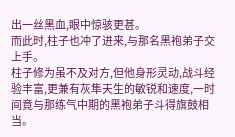出一丝黑血,眼中惊骇更甚。
而此时,柱子也冲了进来,与那名黑袍弟子交上手。
柱子修为虽不及对方,但他身形灵动,战斗经验丰富,更兼有灰隼天生的敏锐和速度,一时间竟与那练气中期的黑袍弟子斗得旗鼓相当。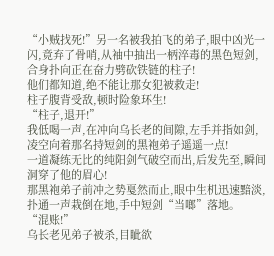“小贼找死!”另一名被我拍飞的弟子,眼中凶光一闪,竟弃了骨哨,从袖中抽出一柄淬毒的黑色短剑,合身扑向正在奋力劈砍铁链的柱子!
他们都知道,绝不能让那女犯被救走!
柱子腹背受敌,顿时险象环生!
“柱子,退开!”
我低喝一声,在冲向乌长老的间隙,左手并指如剑,凌空向着那名持短剑的黑袍弟子遥遥一点!
一道凝练无比的纯阳剑气破空而出,后发先至,瞬间洞穿了他的眉心!
那黑袍弟子前冲之势戛然而止,眼中生机迅速黯淡,扑通一声栽倒在地,手中短剑“当啷”落地。
“混账!”
乌长老见弟子被杀,目眦欲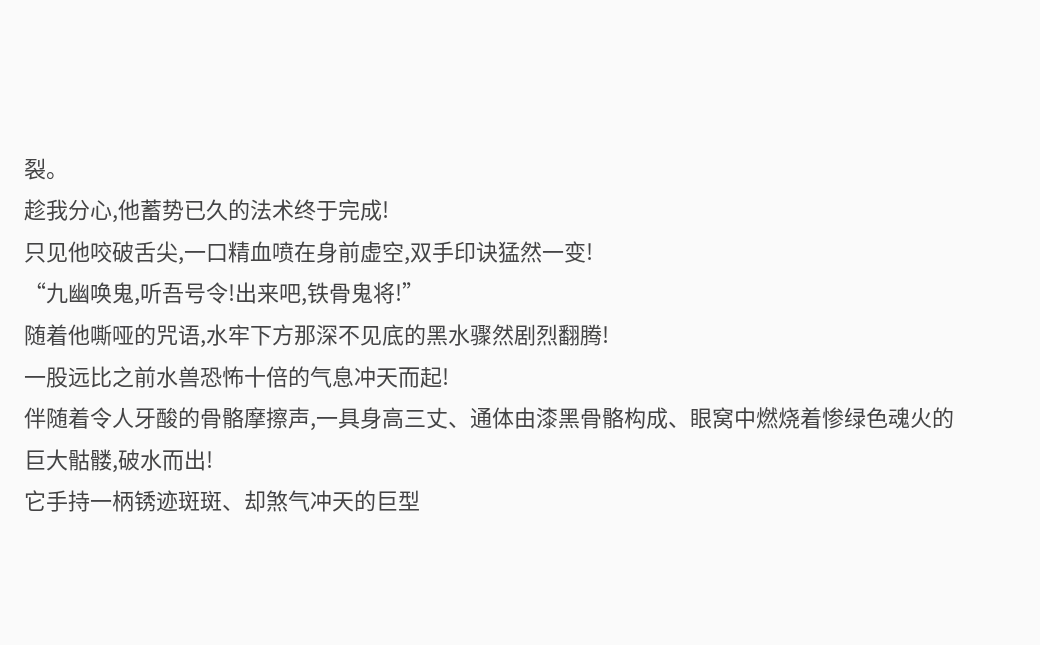裂。
趁我分心,他蓄势已久的法术终于完成!
只见他咬破舌尖,一口精血喷在身前虚空,双手印诀猛然一变!
“九幽唤鬼,听吾号令!出来吧,铁骨鬼将!”
随着他嘶哑的咒语,水牢下方那深不见底的黑水骤然剧烈翻腾!
一股远比之前水兽恐怖十倍的气息冲天而起!
伴随着令人牙酸的骨骼摩擦声,一具身高三丈、通体由漆黑骨骼构成、眼窝中燃烧着惨绿色魂火的巨大骷髅,破水而出!
它手持一柄锈迹斑斑、却煞气冲天的巨型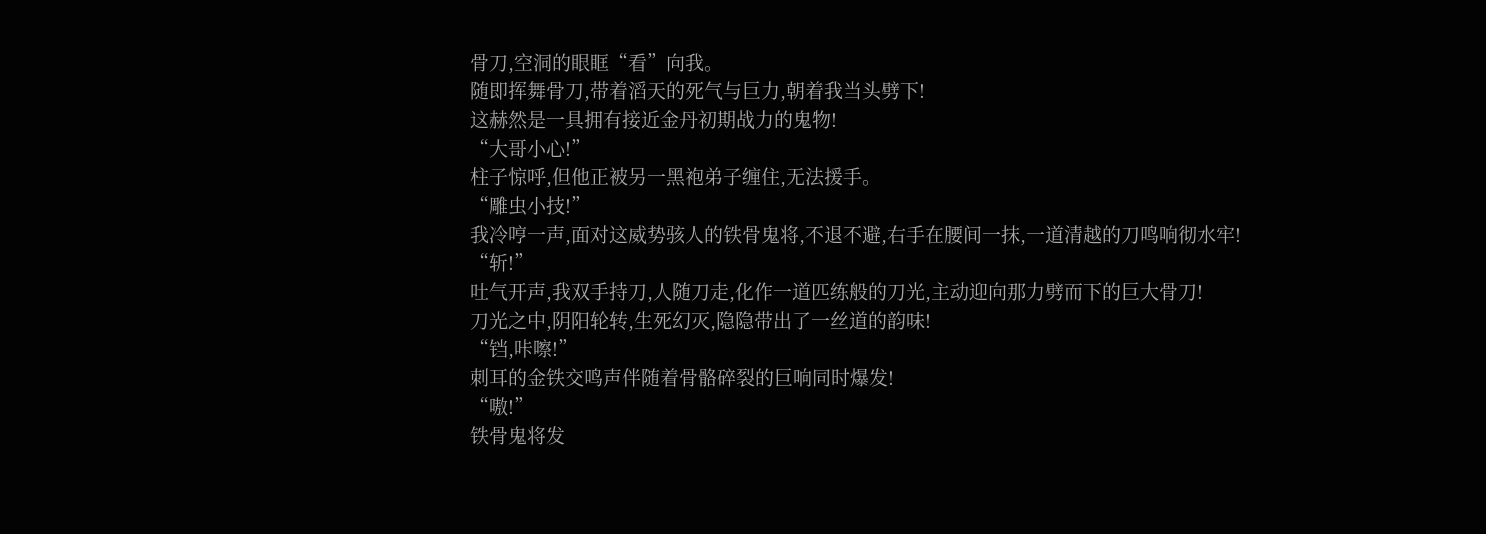骨刀,空洞的眼眶“看”向我。
随即挥舞骨刀,带着滔天的死气与巨力,朝着我当头劈下!
这赫然是一具拥有接近金丹初期战力的鬼物!
“大哥小心!”
柱子惊呼,但他正被另一黑袍弟子缠住,无法援手。
“雕虫小技!”
我冷哼一声,面对这威势骇人的铁骨鬼将,不退不避,右手在腰间一抹,一道清越的刀鸣响彻水牢!
“斩!”
吐气开声,我双手持刀,人随刀走,化作一道匹练般的刀光,主动迎向那力劈而下的巨大骨刀!
刀光之中,阴阳轮转,生死幻灭,隐隐带出了一丝道的韵味!
“铛,咔嚓!”
刺耳的金铁交鸣声伴随着骨骼碎裂的巨响同时爆发!
“嗷!”
铁骨鬼将发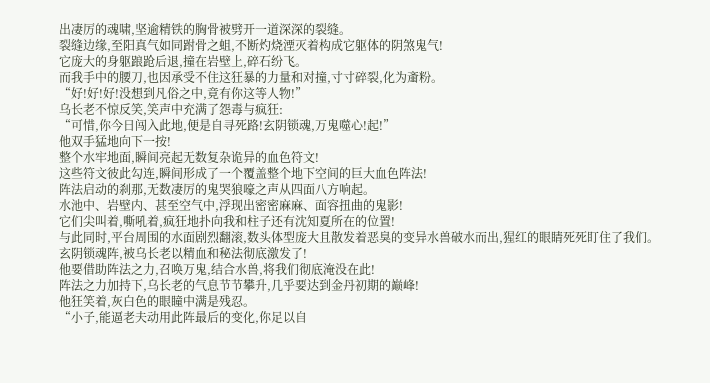出凄厉的魂啸,坚逾精铁的胸骨被劈开一道深深的裂缝。
裂缝边缘,至阳真气如同跗骨之蛆,不断灼烧湮灭着构成它躯体的阴煞鬼气!
它庞大的身躯踉跄后退,撞在岩壁上,碎石纷飞。
而我手中的腰刀,也因承受不住这狂暴的力量和对撞,寸寸碎裂,化为齑粉。
“好!好!好!没想到凡俗之中,竟有你这等人物!”
乌长老不惊反笑,笑声中充满了怨毒与疯狂:
“可惜,你今日闯入此地,便是自寻死路!玄阴锁魂,万鬼噬心!起!”
他双手猛地向下一按!
整个水牢地面,瞬间亮起无数复杂诡异的血色符文!
这些符文彼此勾连,瞬间形成了一个覆盖整个地下空间的巨大血色阵法!
阵法启动的刹那,无数凄厉的鬼哭狼嚎之声从四面八方响起。
水池中、岩壁内、甚至空气中,浮现出密密麻麻、面容扭曲的鬼影!
它们尖叫着,嘶吼着,疯狂地扑向我和柱子还有沈知夏所在的位置!
与此同时,平台周围的水面剧烈翻滚,数头体型庞大且散发着恶臭的变异水兽破水而出,猩红的眼睛死死盯住了我们。
玄阴锁魂阵,被乌长老以精血和秘法彻底激发了!
他要借助阵法之力,召唤万鬼,结合水兽,将我们彻底淹没在此!
阵法之力加持下,乌长老的气息节节攀升,几乎要达到金丹初期的巅峰!
他狂笑着,灰白色的眼瞳中满是残忍。
“小子,能逼老夫动用此阵最后的变化,你足以自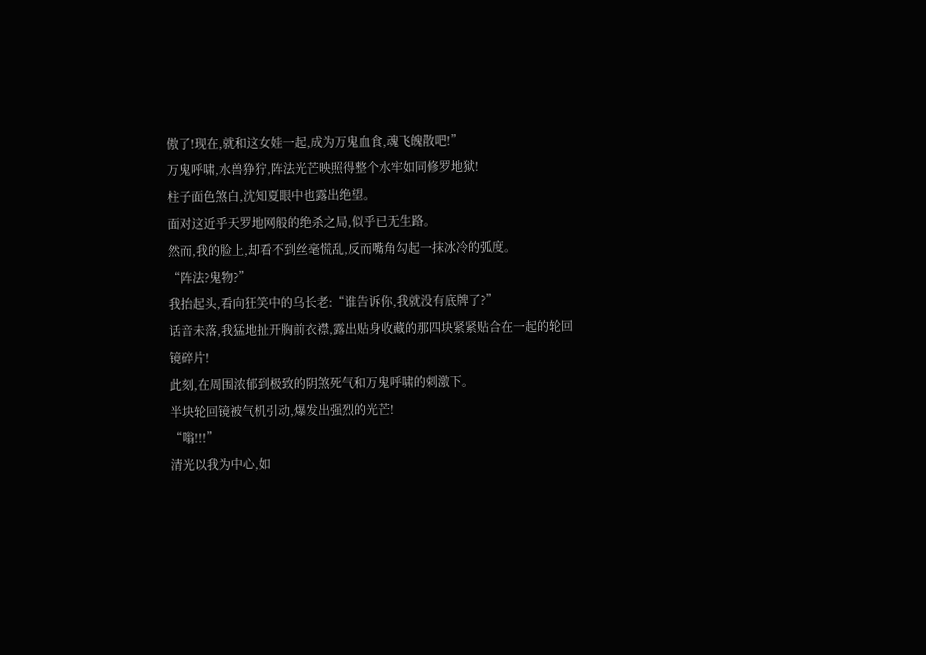傲了!现在,就和这女娃一起,成为万鬼血食,魂飞魄散吧!”
万鬼呼啸,水兽狰狞,阵法光芒映照得整个水牢如同修罗地狱!
柱子面色煞白,沈知夏眼中也露出绝望。
面对这近乎天罗地网般的绝杀之局,似乎已无生路。
然而,我的脸上,却看不到丝毫慌乱,反而嘴角勾起一抹冰冷的弧度。
“阵法?鬼物?”
我抬起头,看向狂笑中的乌长老:“谁告诉你,我就没有底牌了?”
话音未落,我猛地扯开胸前衣襟,露出贴身收藏的那四块紧紧贴合在一起的轮回镜碎片!
此刻,在周围浓郁到极致的阴煞死气和万鬼呼啸的刺激下。
半块轮回镜被气机引动,爆发出强烈的光芒!
“嗡!!!”
清光以我为中心,如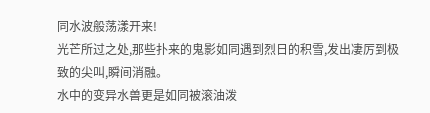同水波般荡漾开来!
光芒所过之处,那些扑来的鬼影如同遇到烈日的积雪,发出凄厉到极致的尖叫,瞬间消融。
水中的变异水兽更是如同被滚油泼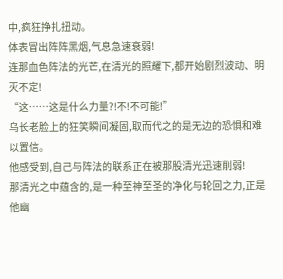中,疯狂挣扎扭动。
体表冒出阵阵黑烟,气息急速衰弱!
连那血色阵法的光芒,在清光的照耀下,都开始剧烈波动、明灭不定!
“这……这是什么力量?!不!不可能!”
乌长老脸上的狂笑瞬间凝固,取而代之的是无边的恐惧和难以置信。
他感受到,自己与阵法的联系正在被那股清光迅速削弱!
那清光之中蕴含的,是一种至神至圣的净化与轮回之力,正是他幽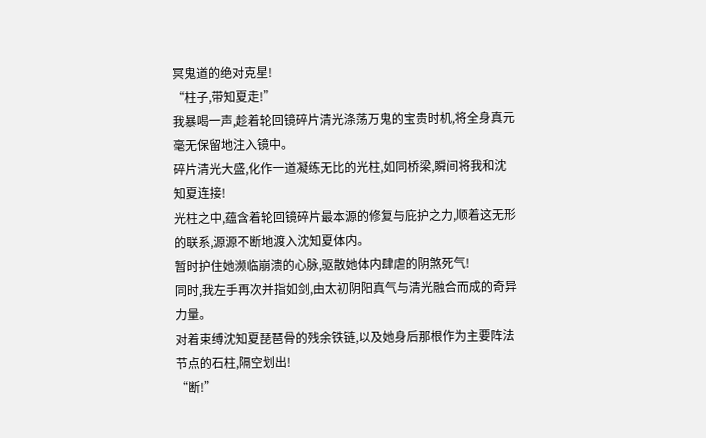冥鬼道的绝对克星!
“柱子,带知夏走!”
我暴喝一声,趁着轮回镜碎片清光涤荡万鬼的宝贵时机,将全身真元毫无保留地注入镜中。
碎片清光大盛,化作一道凝练无比的光柱,如同桥梁,瞬间将我和沈知夏连接!
光柱之中,蕴含着轮回镜碎片最本源的修复与庇护之力,顺着这无形的联系,源源不断地渡入沈知夏体内。
暂时护住她濒临崩溃的心脉,驱散她体内肆虐的阴煞死气!
同时,我左手再次并指如剑,由太初阴阳真气与清光融合而成的奇异力量。
对着束缚沈知夏琵琶骨的残余铁链,以及她身后那根作为主要阵法节点的石柱,隔空划出!
“断!”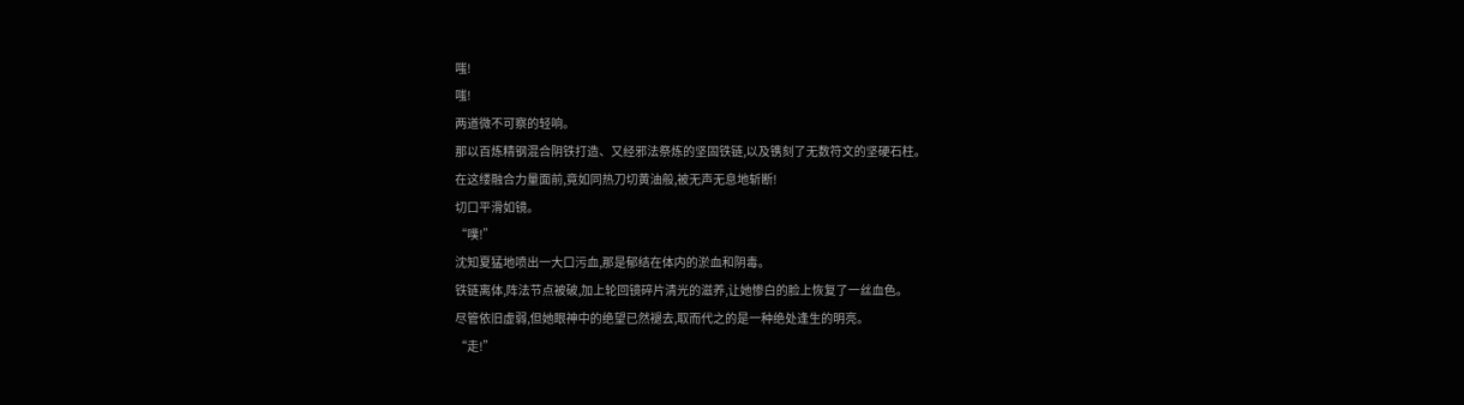嗤!
嗤!
两道微不可察的轻响。
那以百炼精钢混合阴铁打造、又经邪法祭炼的坚固铁链,以及镌刻了无数符文的坚硬石柱。
在这缕融合力量面前,竟如同热刀切黄油般,被无声无息地斩断!
切口平滑如镜。
“噗!”
沈知夏猛地喷出一大口污血,那是郁结在体内的淤血和阴毒。
铁链离体,阵法节点被破,加上轮回镜碎片清光的滋养,让她惨白的脸上恢复了一丝血色。
尽管依旧虚弱,但她眼神中的绝望已然褪去,取而代之的是一种绝处逢生的明亮。
“走!”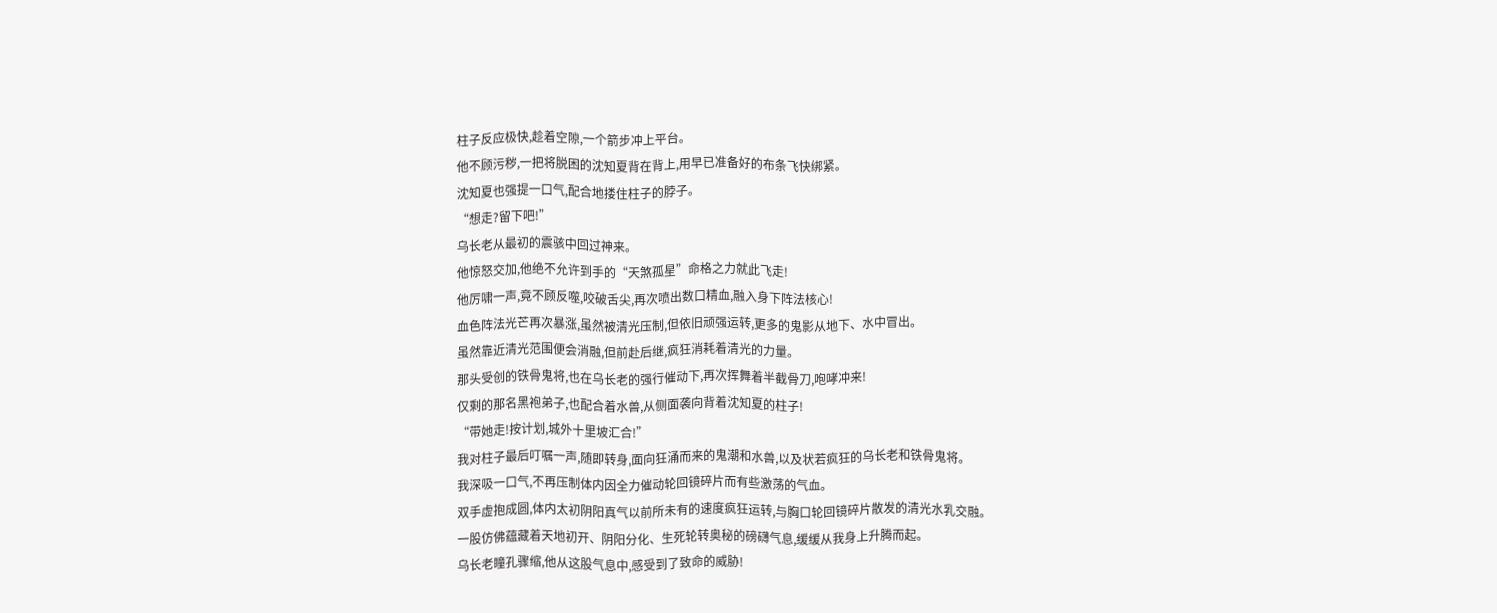柱子反应极快,趁着空隙,一个箭步冲上平台。
他不顾污秽,一把将脱困的沈知夏背在背上,用早已准备好的布条飞快绑紧。
沈知夏也强提一口气,配合地搂住柱子的脖子。
“想走?留下吧!”
乌长老从最初的震骇中回过神来。
他惊怒交加,他绝不允许到手的“天煞孤星”命格之力就此飞走!
他厉啸一声,竟不顾反噬,咬破舌尖,再次喷出数口精血,融入身下阵法核心!
血色阵法光芒再次暴涨,虽然被清光压制,但依旧顽强运转,更多的鬼影从地下、水中冒出。
虽然靠近清光范围便会消融,但前赴后继,疯狂消耗着清光的力量。
那头受创的铁骨鬼将,也在乌长老的强行催动下,再次挥舞着半截骨刀,咆哮冲来!
仅剩的那名黑袍弟子,也配合着水兽,从侧面袭向背着沈知夏的柱子!
“带她走!按计划,城外十里坡汇合!”
我对柱子最后叮嘱一声,随即转身,面向狂涌而来的鬼潮和水兽,以及状若疯狂的乌长老和铁骨鬼将。
我深吸一口气,不再压制体内因全力催动轮回镜碎片而有些激荡的气血。
双手虚抱成圆,体内太初阴阳真气以前所未有的速度疯狂运转,与胸口轮回镜碎片散发的清光水乳交融。
一股仿佛蕴藏着天地初开、阴阳分化、生死轮转奥秘的磅礴气息,缓缓从我身上升腾而起。
乌长老瞳孔骤缩,他从这股气息中,感受到了致命的威胁!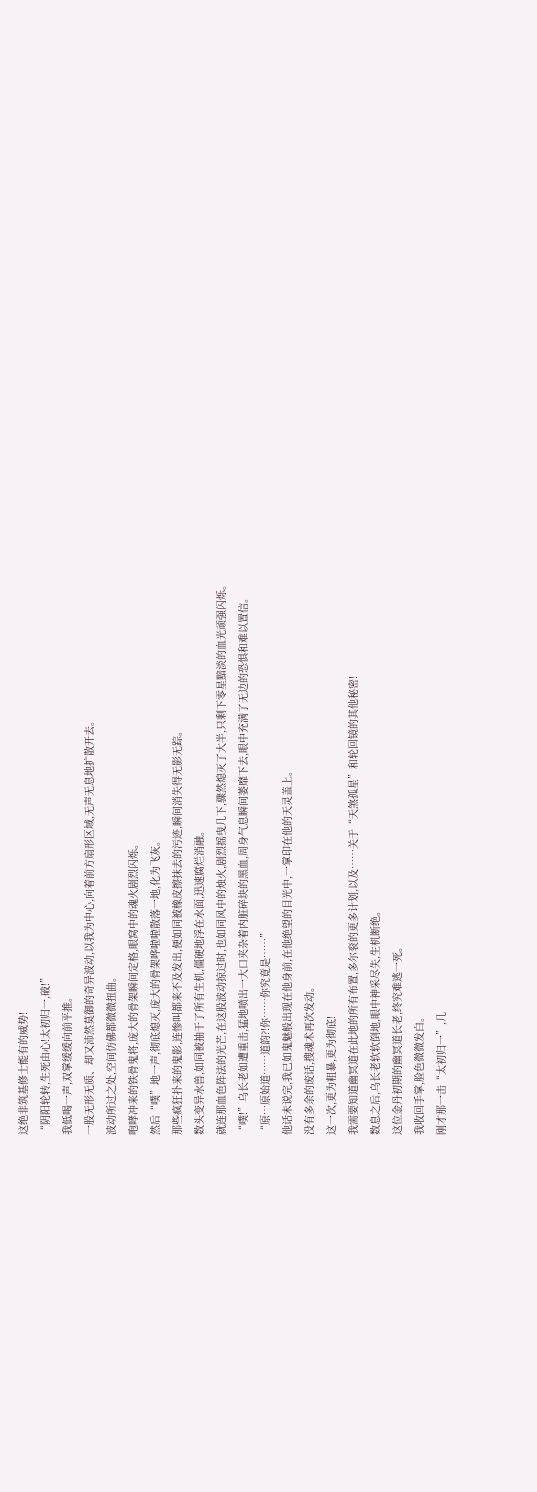这绝非筑基修士能有的威势!
“阴阳轮转,生死由心!太初归一,破!”
我低喝一声,双掌缓缓向前平推。
一股无形无质、却又沛然莫御的奇异波动,以我为中心,向着前方扇形区域,无声无息地扩散开去。
波动所过之处,空间仿佛都微微扭曲。
咆哮冲来的铁骨鬼将,庞大的骨架瞬间定格,眼窝中的魂火剧烈闪烁。
然后“噗”地一声,彻底熄灭,庞大的骨架哗啦啦散落一地,化为飞灰。
那些疯狂扑来的鬼影,连惨叫都来不及发出,便如同被橡皮擦抹去的污迹,瞬间消失得无影无踪。
数头变异水兽,如同被抽干了所有生机,僵硬地浮在水面,迅速腐烂消融。
就连那血色阵法的光芒,在这股波动掠过时,也如同风中的烛火,剧烈摇曳几下,骤然熄灭了大半,只剩下零星黯淡的血光顽强闪烁。
“噗!”乌长老如遭重击,猛地喷出一大口夹杂着内脏碎块的黑血,周身气息瞬间萎靡下去,眼中充满了无边的恐惧和难以置信。
“原…原始道……道韵?!你……你究竟是……”
他话未说完,我已如鬼魅般出现在他身前,在他绝望的目光中,一掌印在他的天灵盖上。
没有多余的废话,搜魂术再次发动。
这一次,更为粗暴,更为彻底!
我需要知道幽冥道在此地的所有布置,多尔衮的更多计划,以及……关于“天煞孤星”和轮回镜的其他秘密!
数息之后,乌长老软软倒地,眼中神采尽失,生机断绝。
这位金丹初期的幽冥道长老,终究难逃一死。
我收回手掌,脸色微微发白。
刚才那一击“太初归一”,几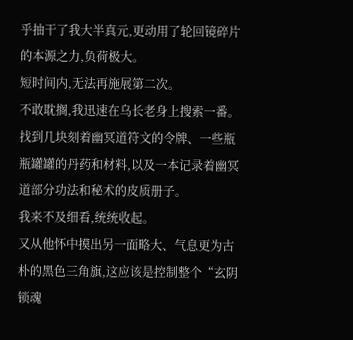乎抽干了我大半真元,更动用了轮回镜碎片的本源之力,负荷极大。
短时间内,无法再施展第二次。
不敢耽搁,我迅速在乌长老身上搜索一番。
找到几块刻着幽冥道符文的令牌、一些瓶瓶罐罐的丹药和材料,以及一本记录着幽冥道部分功法和秘术的皮质册子。
我来不及细看,统统收起。
又从他怀中摸出另一面略大、气息更为古朴的黑色三角旗,这应该是控制整个“玄阴锁魂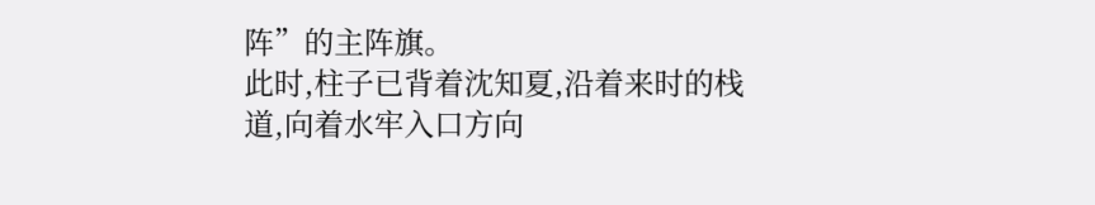阵”的主阵旗。
此时,柱子已背着沈知夏,沿着来时的栈道,向着水牢入口方向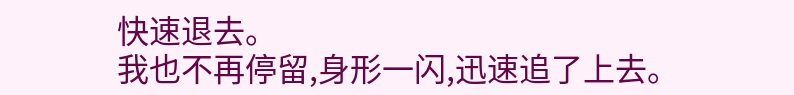快速退去。
我也不再停留,身形一闪,迅速追了上去。